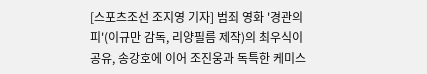[스포츠조선 조지영 기자] 범죄 영화 '경관의 피'(이규만 감독, 리양필름 제작)의 최우식이 공유, 송강호에 이어 조진웅과 독특한 케미스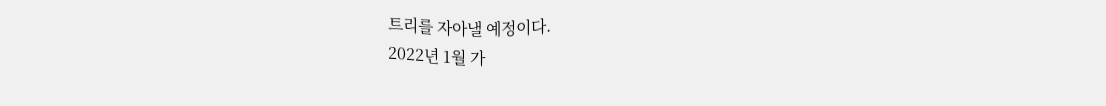트리를 자아낼 예정이다.
2022년 1월 가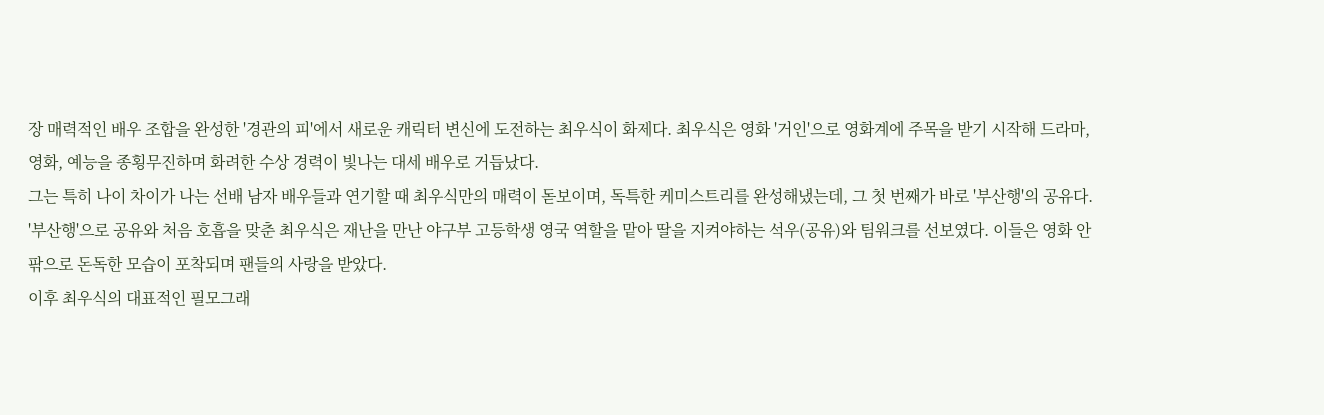장 매력적인 배우 조합을 완성한 '경관의 피'에서 새로운 캐릭터 변신에 도전하는 최우식이 화제다. 최우식은 영화 '거인'으로 영화계에 주목을 받기 시작해 드라마, 영화, 예능을 종횡무진하며 화려한 수상 경력이 빛나는 대세 배우로 거듭났다.
그는 특히 나이 차이가 나는 선배 남자 배우들과 연기할 때 최우식만의 매력이 돋보이며, 독특한 케미스트리를 완성해냈는데, 그 첫 번째가 바로 '부산행'의 공유다. '부산행'으로 공유와 처음 호흡을 맞춘 최우식은 재난을 만난 야구부 고등학생 영국 역할을 맡아 딸을 지켜야하는 석우(공유)와 팀워크를 선보였다. 이들은 영화 안팎으로 돈독한 모습이 포착되며 팬들의 사랑을 받았다.
이후 최우식의 대표적인 필모그래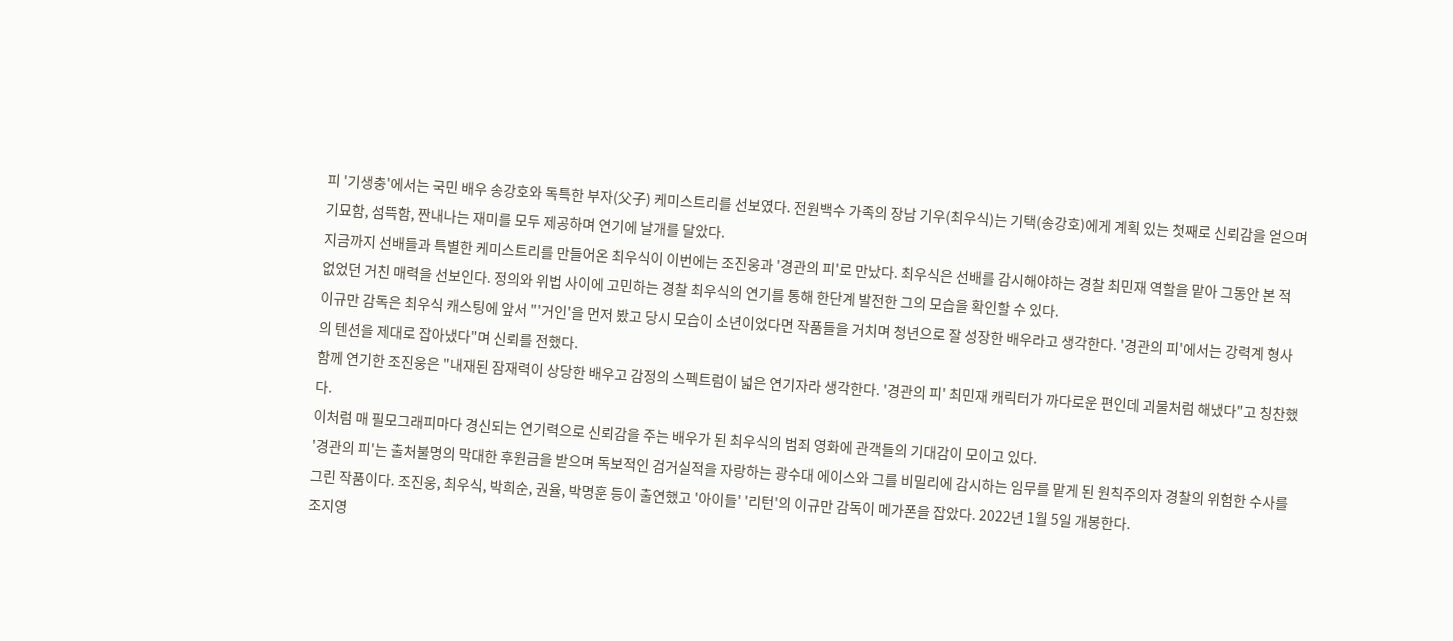피 '기생충'에서는 국민 배우 송강호와 독특한 부자(父子) 케미스트리를 선보였다. 전원백수 가족의 장남 기우(최우식)는 기택(송강호)에게 계획 있는 첫째로 신뢰감을 얻으며 기묘함, 섬뜩함, 짠내나는 재미를 모두 제공하며 연기에 날개를 달았다.
지금까지 선배들과 특별한 케미스트리를 만들어온 최우식이 이번에는 조진웅과 '경관의 피'로 만났다. 최우식은 선배를 감시해야하는 경찰 최민재 역할을 맡아 그동안 본 적 없었던 거친 매력을 선보인다. 정의와 위법 사이에 고민하는 경찰 최우식의 연기를 통해 한단계 발전한 그의 모습을 확인할 수 있다.
이규만 감독은 최우식 캐스팅에 앞서 "'거인'을 먼저 봤고 당시 모습이 소년이었다면 작품들을 거치며 청년으로 잘 성장한 배우라고 생각한다. '경관의 피'에서는 강력계 형사의 텐션을 제대로 잡아냈다"며 신뢰를 전했다.
함께 연기한 조진웅은 "내재된 잠재력이 상당한 배우고 감정의 스펙트럼이 넓은 연기자라 생각한다. '경관의 피' 최민재 캐릭터가 까다로운 편인데 괴물처럼 해냈다"고 칭찬했다.
이처럼 매 필모그래피마다 경신되는 연기력으로 신뢰감을 주는 배우가 된 최우식의 범죄 영화에 관객들의 기대감이 모이고 있다.
'경관의 피'는 출처불명의 막대한 후원금을 받으며 독보적인 검거실적을 자랑하는 광수대 에이스와 그를 비밀리에 감시하는 임무를 맡게 된 원칙주의자 경찰의 위험한 수사를 그린 작품이다. 조진웅, 최우식, 박희순, 권율, 박명훈 등이 출연했고 '아이들' '리턴'의 이규만 감독이 메가폰을 잡았다. 2022년 1월 5일 개봉한다.
조지영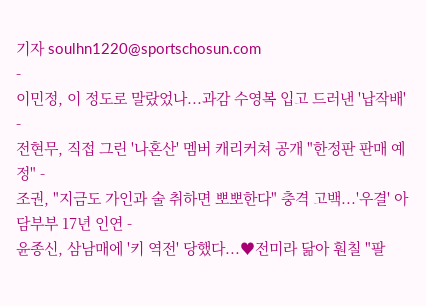기자 soulhn1220@sportschosun.com
-
이민정, 이 정도로 말랐었나...과감 수영복 입고 드러낸 '납작배' -
전현무, 직접 그린 '나혼산' 멤버 캐리커쳐 공개 "한정판 판매 예정" -
조권, "지금도 가인과 술 취하면 뽀뽀한다" 충격 고백...'우결' 아담부부 17년 인연 -
윤종신, 삼남매에 '키 역전' 당했다...♥전미라 닮아 훤칠 "팔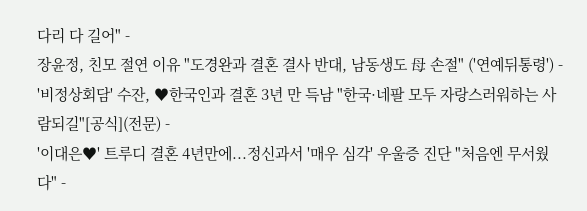다리 다 길어" -
장윤정, 친모 절연 이유 "도경완과 결혼 결사 반대, 남동생도 母 손절" ('연예뒤통령') -
'비정상회담' 수잔, ♥한국인과 결혼 3년 만 득남 "한국·네팔 모두 자랑스러워하는 사람되길"[공식](전문) -
'이대은♥' 트루디 결혼 4년만에...정신과서 '매우 심각' 우울증 진단 "처음엔 무서웠다" -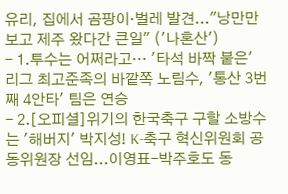유리, 집에서 곰팡이·벌레 발견..."낭만만 보고 제주 왔다간 큰일" ('나혼산')
- 1.투수는 어쩌라고… '타석 바짝 붙은' 리그 최고준족의 바깥쪽 노림수, '통산 3번째 4안타' 팀은 연승
- 2.[오피셜]위기의 한국축구 구할 소방수는 '해버지' 박지성! K-축구 혁신위원회 공동위원장 선임...이영표-박주호도 동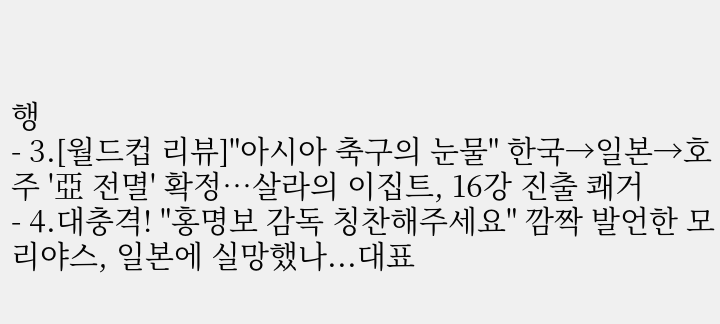행
- 3.[월드컵 리뷰]"아시아 축구의 눈물" 한국→일본→호주 '亞 전멸' 확정…살라의 이집트, 16강 진출 쾌거
- 4.대충격! "홍명보 감독 칭찬해주세요" 깜짝 발언한 모리야스, 일본에 실망했나...대표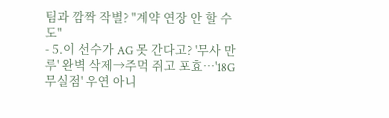팀과 깜짝 작별? "계약 연장 안 할 수도"
- 5.이 선수가 AG 못 간다고? '무사 만루' 완벽 삭제→주먹 쥐고 포효…'18G 무실점' 우연 아니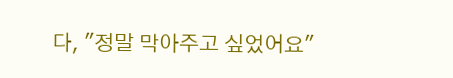다, "정말 막아주고 싶었어요"